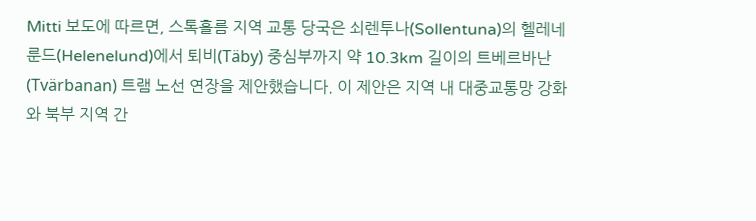Mitti 보도에 따르면, 스톡홀름 지역 교통 당국은 쇠렌투나(Sollentuna)의 헬레네룬드(Helenelund)에서 퇴비(Täby) 중심부까지 약 10.3km 길이의 트베르바난(Tvärbanan) 트램 노선 연장을 제안했습니다. 이 제안은 지역 내 대중교통망 강화와 북부 지역 간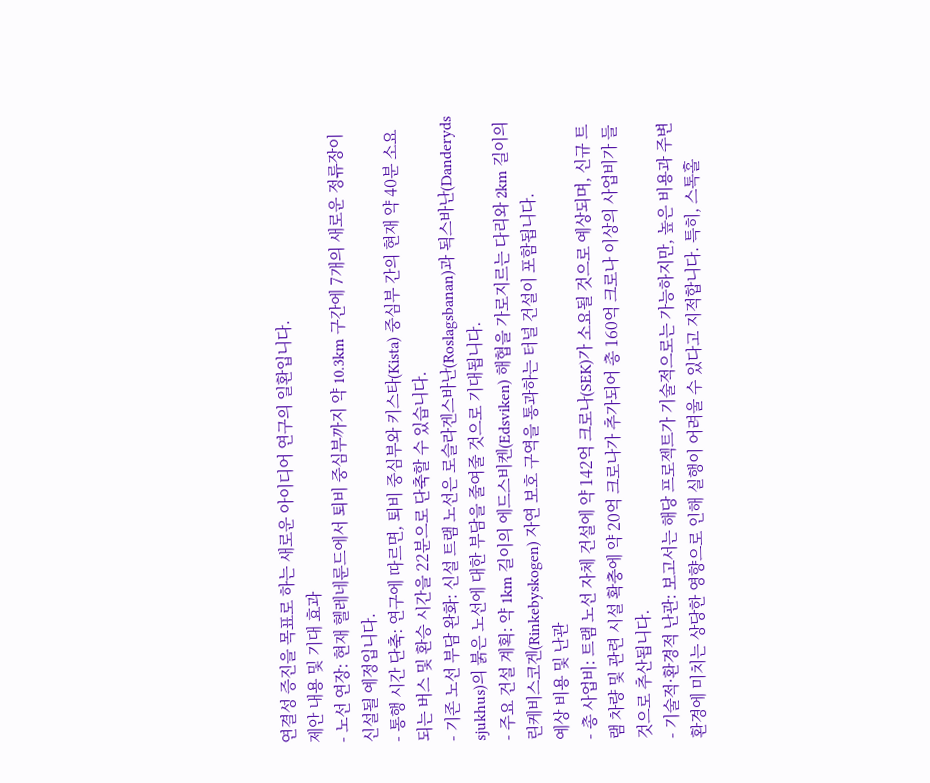연결성 증진을 목표로 하는 새로운 아이디어 연구의 일환입니다.
제안 내용 및 기대 효과
- 노선 연장: 현재 헬레네룬드에서 퇴비 중심부까지 약 10.3km 구간에 7개의 새로운 정류장이 신설될 예정입니다.
- 통행 시간 단축: 연구에 따르면, 퇴비 중심부와 키스타(Kista) 중심부 간의 현재 약 40분 소요되는 버스 및 환승 시간을 22분으로 단축할 수 있습니다.
- 기존 노선 부담 완화: 신설 트램 노선은 로슬라겐스바난(Roslagsbanan)과 됙스바난(Danderyds sjukhus)의 붉은 노선에 대한 부담을 줄여줄 것으로 기대됩니다.
- 주요 건설 계획: 약 1km 길이의 에드스비켄(Edsviken) 해협을 가로지르는 다리와 2km 길이의 린케비스코겐(Rinkebyskogen) 자연 보호 구역을 통과하는 터널 건설이 포함됩니다.
예상 비용 및 난관
- 총 사업비: 트램 노선 자체 건설에 약 142억 크로나(SEK)가 소요될 것으로 예상되며, 신규 트램 차량 및 관련 시설 확충에 약 20억 크로나가 추가되어 총 160억 크로나 이상의 사업비가 들 것으로 추산됩니다.
- 기술적·환경적 난관: 보고서는 해당 프로젝트가 기술적으로는 가능하지만, 높은 비용과 주변 환경에 미치는 상당한 영향으로 인해 실행이 어려울 수 있다고 지적합니다. 특히, 스톡홀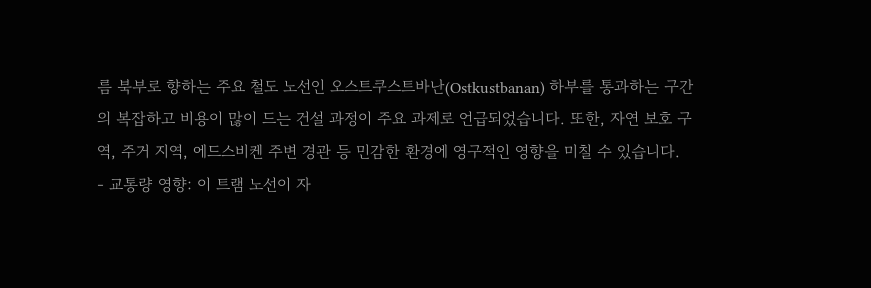름 북부로 향하는 주요 철도 노선인 오스트쿠스트바난(Ostkustbanan) 하부를 통과하는 구간의 복잡하고 비용이 많이 드는 건설 과정이 주요 과제로 언급되었습니다. 또한, 자연 보호 구역, 주거 지역, 에드스비켄 주변 경관 등 민감한 환경에 영구적인 영향을 미칠 수 있습니다.
- 교통량 영향: 이 트램 노선이 자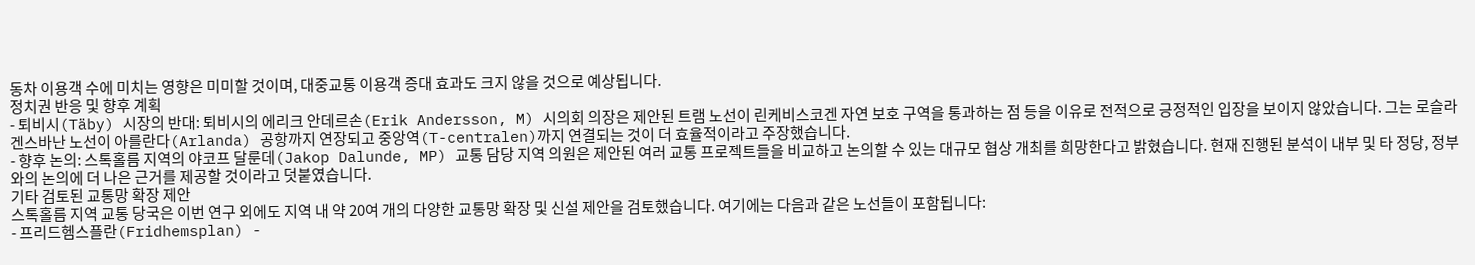동차 이용객 수에 미치는 영향은 미미할 것이며, 대중교통 이용객 증대 효과도 크지 않을 것으로 예상됩니다.
정치권 반응 및 향후 계획
- 퇴비시(Täby) 시장의 반대: 퇴비시의 에리크 안데르손(Erik Andersson, M) 시의회 의장은 제안된 트램 노선이 린케비스코겐 자연 보호 구역을 통과하는 점 등을 이유로 전적으로 긍정적인 입장을 보이지 않았습니다. 그는 로슬라겐스바난 노선이 아를란다(Arlanda) 공항까지 연장되고 중앙역(T-centralen)까지 연결되는 것이 더 효율적이라고 주장했습니다.
- 향후 논의: 스톡홀름 지역의 야코프 달룬데(Jakop Dalunde, MP) 교통 담당 지역 의원은 제안된 여러 교통 프로젝트들을 비교하고 논의할 수 있는 대규모 협상 개최를 희망한다고 밝혔습니다. 현재 진행된 분석이 내부 및 타 정당, 정부와의 논의에 더 나은 근거를 제공할 것이라고 덧붙였습니다.
기타 검토된 교통망 확장 제안
스톡홀름 지역 교통 당국은 이번 연구 외에도 지역 내 약 20여 개의 다양한 교통망 확장 및 신설 제안을 검토했습니다. 여기에는 다음과 같은 노선들이 포함됩니다:
- 프리드헴스플란(Fridhemsplan) -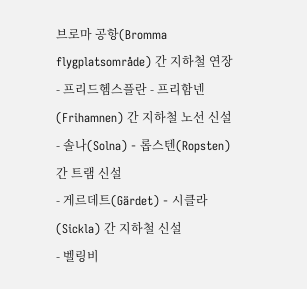브로마 공항(Bromma flygplatsområde) 간 지하철 연장
- 프리드헴스플란 - 프리함넨(Frihamnen) 간 지하철 노선 신설
- 솔나(Solna) - 롭스텐(Ropsten) 간 트램 신설
- 게르데트(Gärdet) - 시클라(Sickla) 간 지하철 신설
- 벨링비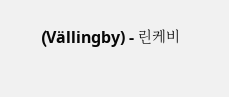(Vällingby) - 린케비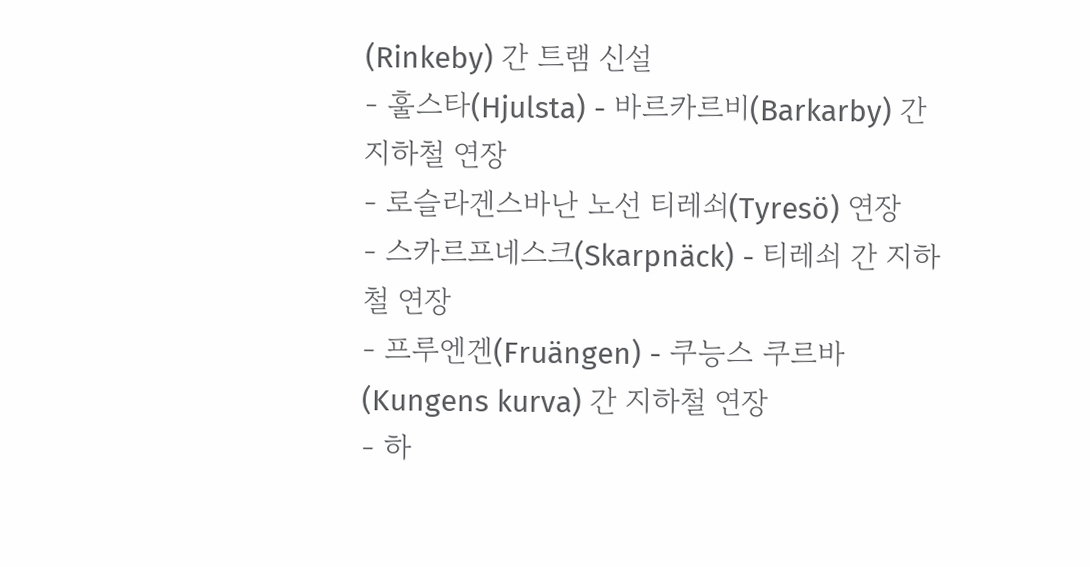(Rinkeby) 간 트램 신설
- 훌스타(Hjulsta) - 바르카르비(Barkarby) 간 지하철 연장
- 로슬라겐스바난 노선 티레쇠(Tyresö) 연장
- 스카르프네스크(Skarpnäck) - 티레쇠 간 지하철 연장
- 프루엔겐(Fruängen) - 쿠능스 쿠르바(Kungens kurva) 간 지하철 연장
- 하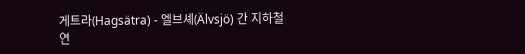게트라(Hagsätra) - 엘브셰(Älvsjö) 간 지하철 연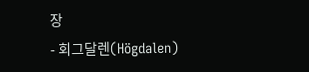장
- 회그달렌(Högdalen)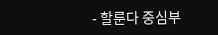- 할룬다 중심부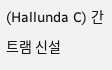(Hallunda C) 간 트램 신설